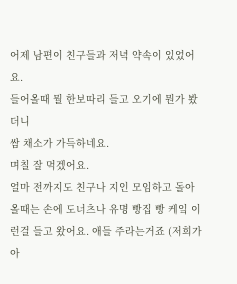어제 남편이 친구들과 저녁 약속이 있었어요.
들어올때 뭘 한보따리 들고 오기에 뭔가 봤더니
쌈 채소가 가득하네요.
며칠 잘 먹겠어요.
얼마 전까지도 친구나 지인 모임하고 돌아올때는 손에 도너츠나 유명 빵집 빵 케잌 이런걸 들고 왔어요. 애들 주라는거죠 (저희가 아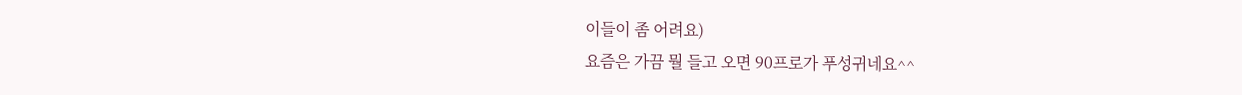이들이 좀 어려요)
요즘은 가끔 뭘 들고 오면 90프로가 푸성귀네요^^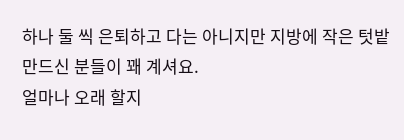하나 둘 씩 은퇴하고 다는 아니지만 지방에 작은 텃밭 만드신 분들이 꽤 계셔요.
얼마나 오래 할지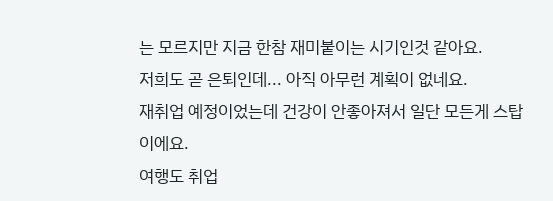는 모르지만 지금 한참 재미붙이는 시기인것 같아요.
저희도 곧 은퇴인데... 아직 아무런 계획이 없네요.
재취업 예정이었는데 건강이 안좋아져서 일단 모든게 스탑이에요.
여행도 취업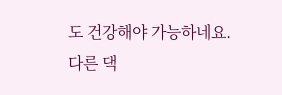도 건강해야 가능하네요.
다른 댁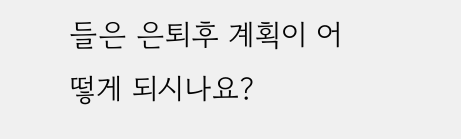들은 은퇴후 계획이 어떻게 되시나요?